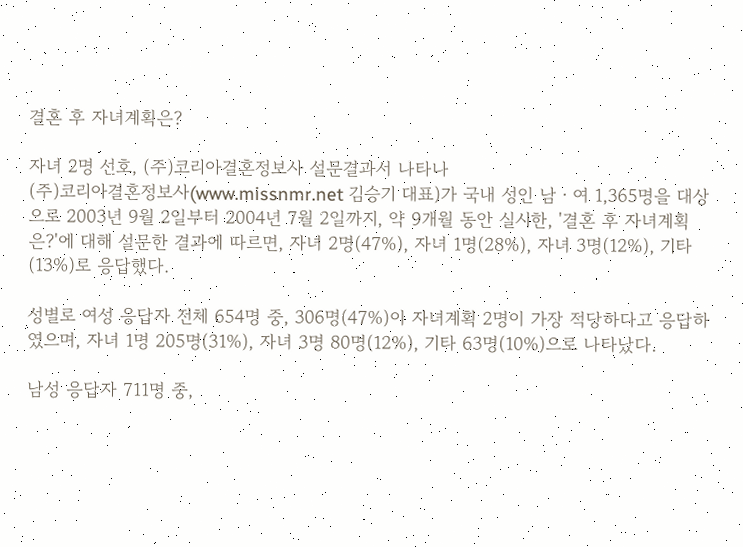결혼 후 자녀계획은?

자녀 2명 선호, (주)코리아결혼정보사 설문결과서 나타나
(주)코리아결혼정보사(www.missnmr.net 김승기 대표)가 국내 성인 남ㆍ여 1,365명을 대상으로 2003년 9월 2일부터 2004년 7월 2일까지, 약 9개월 동안 실시한, '결혼 후 자녀계획은?'에 대해 설문한 결과에 따르면, 자녀 2명(47%), 자녀 1명(28%), 자녀 3명(12%), 기타(13%)로 응답했다.

성별로 여성 응답자 전체 654명 중, 306명(47%)이 자녀계획 2명이 가장 적당하다고 응답하였으며, 자녀 1명 205명(31%), 자녀 3명 80명(12%), 기타 63명(10%)으로 나타났다.

남성 응답자 711명 중,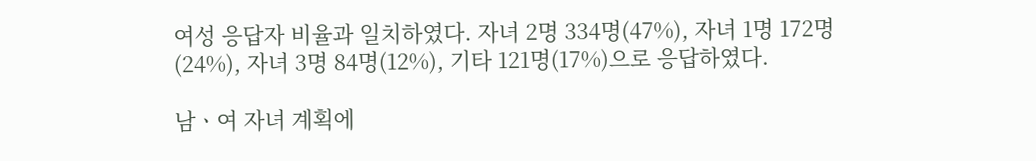여성 응답자 비율과 일치하였다. 자녀 2명 334명(47%), 자녀 1명 172명(24%), 자녀 3명 84명(12%), 기타 121명(17%)으로 응답하였다.

남ㆍ여 자녀 계획에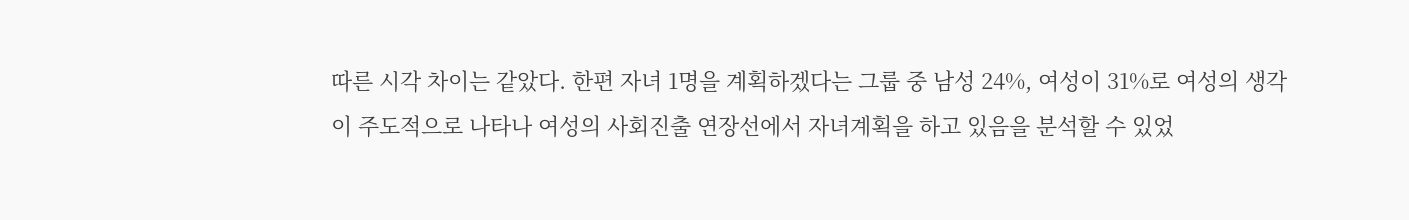따른 시각 차이는 같았다. 한편 자녀 1명을 계획하겠다는 그룹 중 남성 24%, 여성이 31%로 여성의 생각이 주도적으로 나타나 여성의 사회진출 연장선에서 자녀계획을 하고 있음을 분석할 수 있었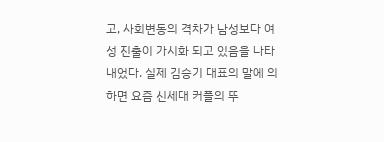고, 사회변동의 격차가 남성보다 여성 진출이 가시화 되고 있음을 나타내었다. 실제 김승기 대표의 말에 의하면 요즘 신세대 커플의 뚜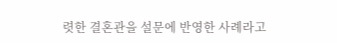렷한 결혼관을 설문에 반영한 사례라고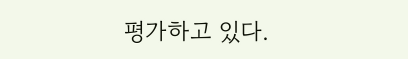평가하고 있다.